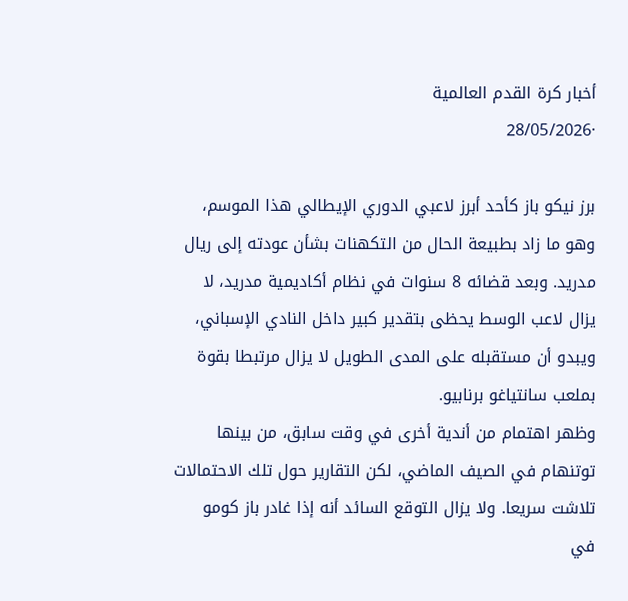أخبار كرة القدم العالمية
·28/05/2026

برز نيكو باز كأحد أبرز لاعبي الدوري الإيطالي هذا الموسم، وهو ما زاد بطبيعة الحال من التكهنات بشأن عودته إلى ريال مدريد. وبعد قضائه 8 سنوات في نظام أكاديمية مدريد، لا يزال لاعب الوسط يحظى بتقدير كبير داخل النادي الإسباني، ويبدو أن مستقبله على المدى الطويل لا يزال مرتبطا بقوة بملعب سانتياغو برنابيو.
وظهر اهتمام من أندية أخرى في وقت سابق، من بينها توتنهام في الصيف الماضي، لكن التقارير حول تلك الاحتمالات تلاشت سريعا. ولا يزال التوقع السائد أنه إذا غادر باز كومو في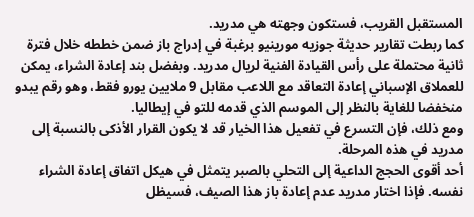المستقبل القريب، فستكون وجهته هي مدريد.
كما ربطت تقارير حديثة جوزيه مورينيو برغبة في إدراج باز ضمن خططه خلال فترة ثانية محتملة على رأس القيادة الفنية لريال مدريد. وبفضل بند إعادة الشراء، يمكن للعملاق الإسباني إعادة التعاقد مع اللاعب مقابل 9 ملايين يورو فقط، وهو رقم يبدو منخفضا للغاية بالنظر إلى الموسم الذي قدمه للتو في إيطاليا.
ومع ذلك، فإن التسرع في تفعيل هذا الخيار قد لا يكون القرار الأذكى بالنسبة إلى مدريد في هذه المرحلة.
أحد أقوى الحجج الداعية إلى التحلي بالصبر يتمثل في هيكل اتفاق إعادة الشراء نفسه. فإذا اختار مدريد عدم إعادة باز هذا الصيف، فسيظل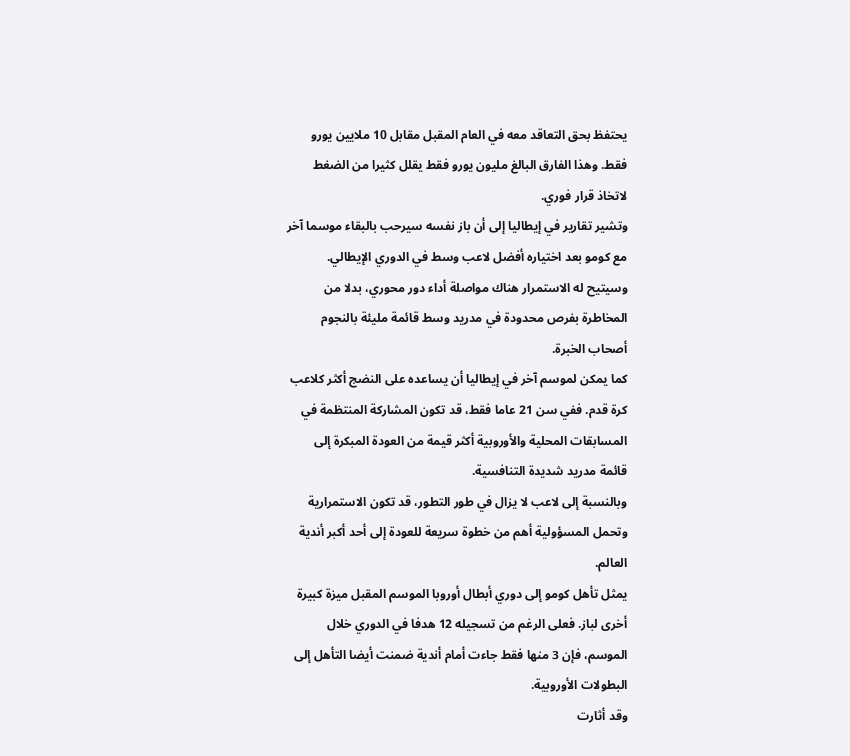يحتفظ بحق التعاقد معه في العام المقبل مقابل 10 ملايين يورو فقط. وهذا الفارق البالغ مليون يورو فقط يقلل كثيرا من الضغط لاتخاذ قرار فوري.
وتشير تقارير في إيطاليا إلى أن باز نفسه سيرحب بالبقاء موسما آخر مع كومو بعد اختياره أفضل لاعب وسط في الدوري الإيطالي. وسيتيح له الاستمرار هناك مواصلة أداء دور محوري، بدلا من المخاطرة بفرص محدودة في مدريد وسط قائمة مليئة بالنجوم أصحاب الخبرة.
كما يمكن لموسم آخر في إيطاليا أن يساعده على النضج أكثر كلاعب كرة قدم. ففي سن 21 عاما فقط، قد تكون المشاركة المنتظمة في المسابقات المحلية والأوروبية أكثر قيمة من العودة المبكرة إلى قائمة مدريد شديدة التنافسية.
وبالنسبة إلى لاعب لا يزال في طور التطور، قد تكون الاستمرارية وتحمل المسؤولية أهم من خطوة سريعة للعودة إلى أحد أكبر أندية العالم.
يمثل تأهل كومو إلى دوري أبطال أوروبا الموسم المقبل ميزة كبيرة أخرى لباز. فعلى الرغم من تسجيله 12 هدفا في الدوري خلال الموسم، فإن 3 منها فقط جاءت أمام أندية ضمنت أيضا التأهل إلى البطولات الأوروبية.
وقد أثارت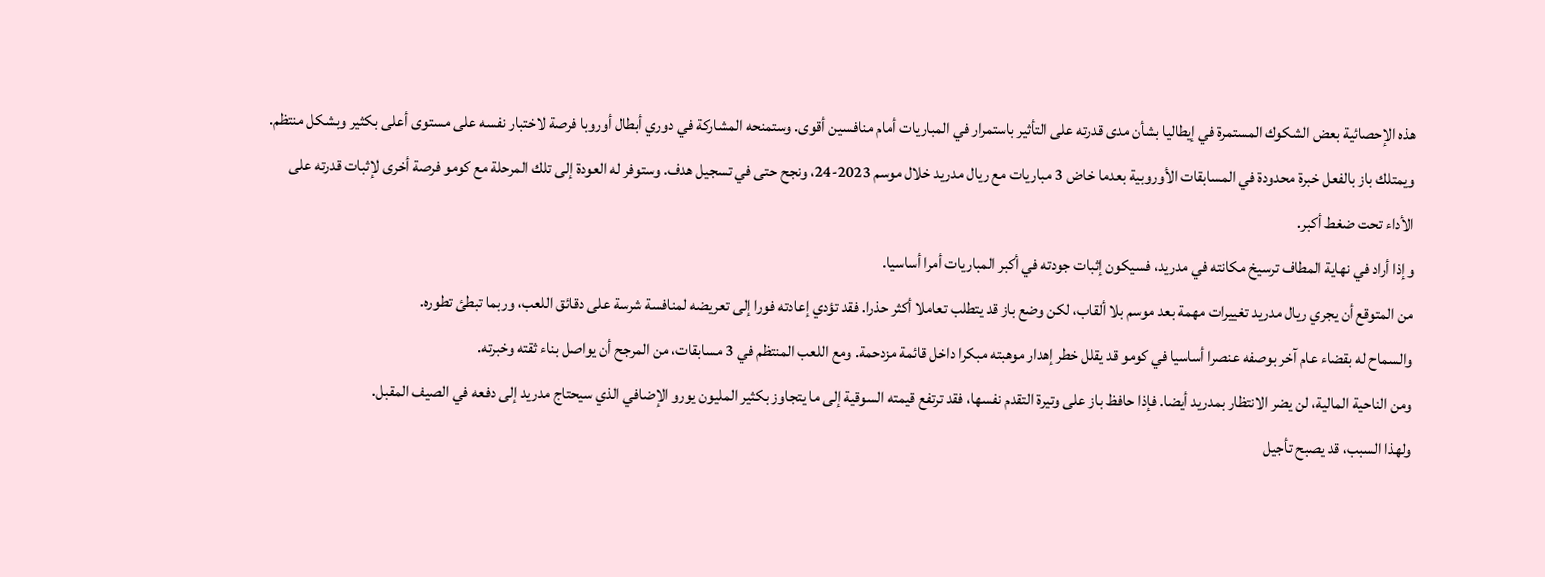هذه الإحصائية بعض الشكوك المستمرة في إيطاليا بشأن مدى قدرته على التأثير باستمرار في المباريات أمام منافسين أقوى. وستمنحه المشاركة في دوري أبطال أوروبا فرصة لاختبار نفسه على مستوى أعلى بكثير وبشكل منتظم.
ويمتلك باز بالفعل خبرة محدودة في المسابقات الأوروبية بعدما خاض 3 مباريات مع ريال مدريد خلال موسم 2023-24، ونجح حتى في تسجيل هدف. وستوفر له العودة إلى تلك المرحلة مع كومو فرصة أخرى لإثبات قدرته على الأداء تحت ضغط أكبر.
وإذا أراد في نهاية المطاف ترسيخ مكانته في مدريد، فسيكون إثبات جودته في أكبر المباريات أمرا أساسيا.
من المتوقع أن يجري ريال مدريد تغييرات مهمة بعد موسم بلا ألقاب، لكن وضع باز قد يتطلب تعاملا أكثر حذرا. فقد تؤدي إعادته فورا إلى تعريضه لمنافسة شرسة على دقائق اللعب، وربما تبطئ تطوره.
والسماح له بقضاء عام آخر بوصفه عنصرا أساسيا في كومو قد يقلل خطر إهدار موهبته مبكرا داخل قائمة مزدحمة. ومع اللعب المنتظم في 3 مسابقات، من المرجح أن يواصل بناء ثقته وخبرته.
ومن الناحية المالية، لن يضر الانتظار بمدريد أيضا. فإذا حافظ باز على وتيرة التقدم نفسها، فقد ترتفع قيمته السوقية إلى ما يتجاوز بكثير المليون يورو الإضافي الذي سيحتاج مدريد إلى دفعه في الصيف المقبل.
ولهذا السبب، قد يصبح تأجيل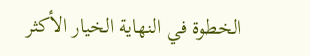الخطوة في النهاية الخيار الأكثر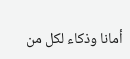أمانا وذكاء لكل من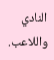النادي واللاعب.